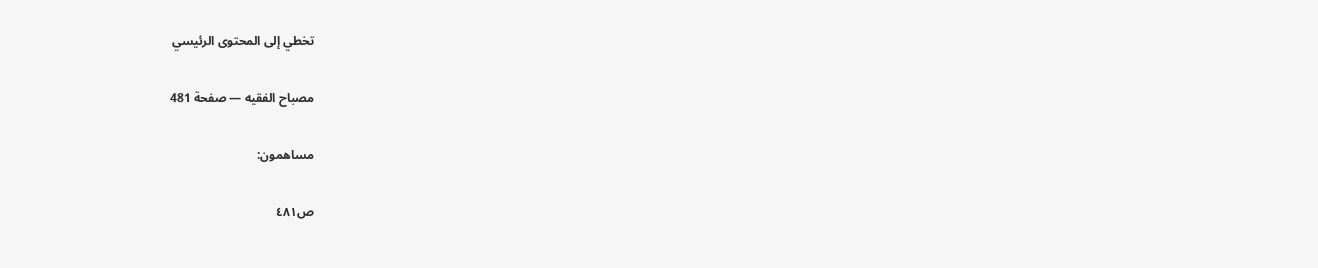تخطي إلى المحتوى الرئيسي

مصباح الفقيه — صفحة 481

مساهمون:

ص٤٨١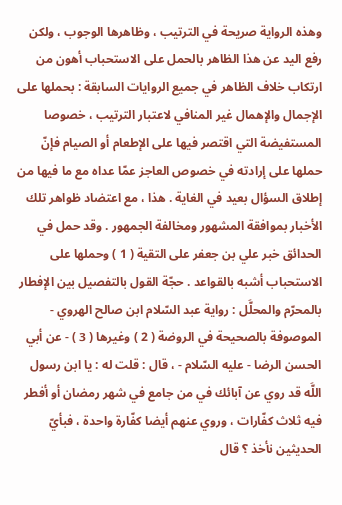وهذه الرواية صريحة في الترتيب ، وظاهرها الوجوب ، ولكن رفع اليد عن هذا الظاهر بالحمل على الاستحباب أهون من ارتكاب خلاف الظاهر في جميع الروايات السابقة : بحملها على الإجمال والإهمال غير المنافي لاعتبار الترتيب ، خصوصا المستفيضة التي اقتصر فيها على الإطعام أو الصيام فإنّ حملها على إرادته في خصوص العاجز عمّا عداه مع ما فيها من إطلاق السؤال بعيد في الغاية . هذا ، مع اعتضاد ظواهر تلك الأخبار بموافقة المشهور ومخالفة الجمهور . وقد حمل في الحدائق خبر علي بن جعفر على التقية ( 1 ) وحملها على الاستحباب أشبه بالقواعد . حجّة القول بالتفصيل بين الإفطار بالمحرّم والمحلَّل : رواية عبد السّلام ابن صالح الهروي - الموصوفة بالصحيحة في الروضة ( 2 ) وغيرها ( 3 ) - عن أبي الحسن الرضا - عليه السّلام - ، قال : قلت له : يا ابن رسول اللَّه قد روي عن آبائك في من جامع في شهر رمضان أو أفطر فيه ثلاث كفّارات ، وروي عنهم أيضا كفّارة واحدة ، فبأيّ الحديثين نأخذ ؟ قال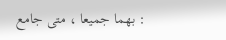: بهما جميعا ، متى جامع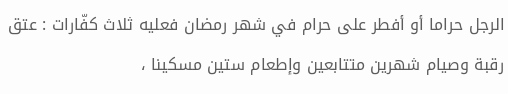الرجل حراما أو أفطر على حرام في شهر رمضان فعليه ثلاث كفّارات : عتق رقبة وصيام شهرين متتابعين وإطعام ستين مسكينا ،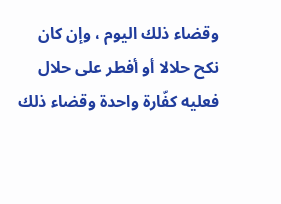وقضاء ذلك اليوم ، وإن كان نكح حلالا أو أفطر على حلال فعليه كفّارة واحدة وقضاء ذلك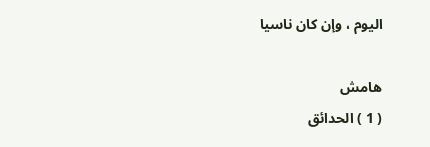اليوم ، وإن كان ناسيا

هامش
( 1 ) الحدائق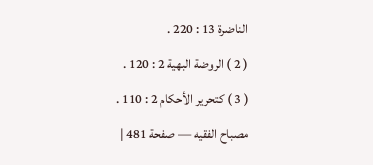الناضرة 13 : 220 .
( 2 ) الروضة البهية 2 : 120 .
( 3 ) كتحرير الأحكام 2 : 110 .
مصباح الفقيه — صفحة 481 |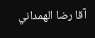آقا رضا الهمداني